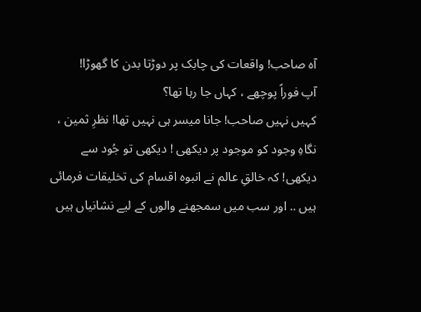آہ صاحب! واقعات کی چابک پر دوڑتا بدن کا گھوڑا!
آپ فوراً پوچھے ، کہاں جا رہا تھا؟
کہیں نہیں صاحب! جانا میسر ہی نہیں تھا! نظرِ ثمین ، نگاہِ وجود کو موجود پر دیکھی ! دیکھی تو جُود سے دیکھی! کہ خالقِ عالم نے انبوہ اقسام کی تخلیقات فرمائی ہیں .. اور سب میں سمجھنے والوں کے لیے نشانیاں ہیں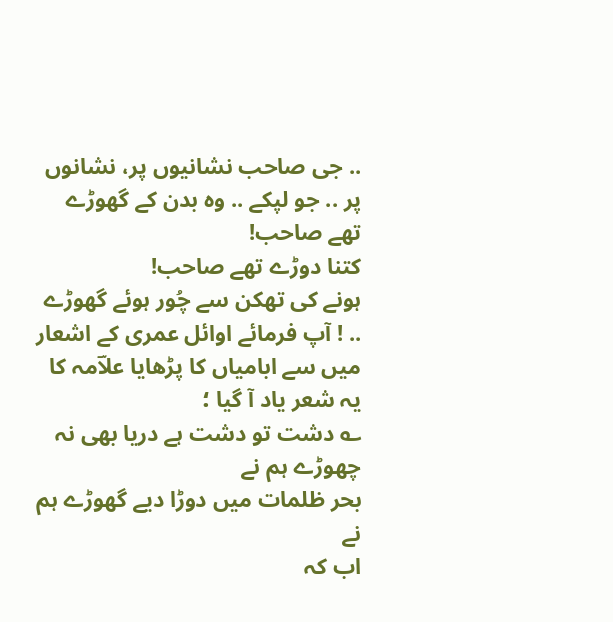.. جی صاحب نشانیوں پر، نشانوں پر .. جو لپکے .. وہ بدن کے گھوڑے تھے صاحب!
کتنا دوڑے تھے صاحب!
ہونے کی تھکن سے چُور ہوئے گھوڑے .. ! آپ فرمائے اوائل عمری کے اشعار میں سے ابامیاں کا پڑھایا علاؔمہ کا یہ شعر یاد آ گیا ؛
؎ دشت تو دشت ہے دریا بھی نہ چھوڑے ہم نے
بحر ظلمات میں دوڑا دیے گھوڑے ہم نے
اب کہ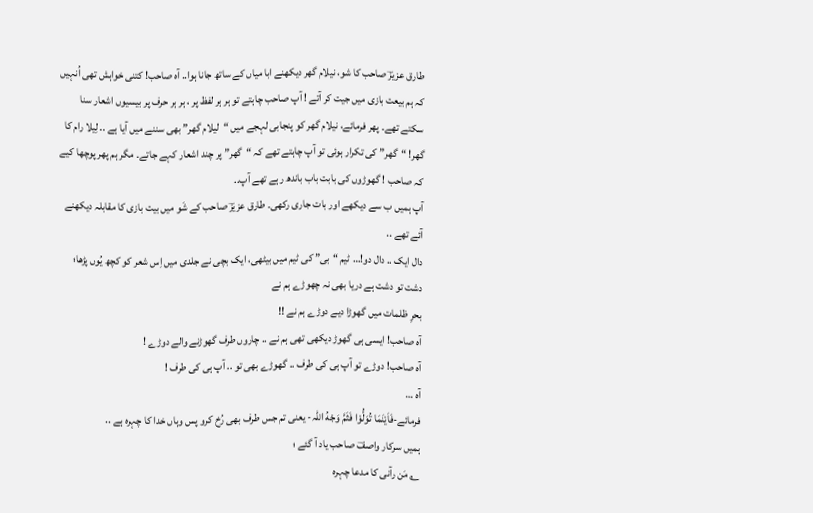طارق عزیزؔ صاحب کا شو، نیلام گھر دیکھنے ابا میاں کے ساتھ جانا ہوا.. آہ صاحب! کتنی خواہش تھی اُنہیں کہ ہم بیعت بازی میں جیت کر آتے ! آپ صاحب چاہتے تو ہر ہر لفظ پر ، ہر ہر حرف پر بیسیوں اشعار سنا سکتے تھے۔ پھر فرمائے، نیلام گھر کو پنجابی لہجے میں “لیلام گھر” بھی سننے میں آیا ہے .. لِیلا رام کا گھر! “گھر” کی تکرار ہوئی تو آپ چاہتے تھے کہ “گھر” پر چند اشعار کہے جاتے۔ مگر ہم پھر پوچھا کیے کہ صاحب ! گھوڑوں کی بابت باب باندھ رہے تھے آپ..
آپ ہمیں ب سے دیکھے اور بات جاری رکھی۔ طارق عزیزؔ صاحب کے شَو میں بیت بازی کا مقابلہ دیکھنے آئے تھے ..
دال ایک .. دال دو!… ٹیم “بی” کی ٹیم میں بیٹھی، ایک بچی نے جلدی میں اِس شعر کو کچھ یُوں پڑھا؛
دشت تو دشت ہے دریا بھی نہ چھوڑے ہم نے
بحرِ ظلمات میں گھوڑا دیے دوڑے ہم نے !!
آہ صاحب! ایسی ہی گھوڑ دیکھی تھی ہم نے .. چاروں طرف گھوڑنے والے دوڑے !
آہ صاحب! دوڑے تو آپ ہی کی طرف .. گھوڑے بھی تو .. آپ ہی کی طرف !
آہ …
فرمائے-فَاَیْنَمَا تُوَلُّوْا فَثَمَّ وَجْهُ اللہ- یعنی تم جس طرف بھی رُخ کرو پس وہاں خدا کا چہرہ ہے ..
ہمیں سرکار واصفؔ صاحب یاد آ گئے ؛
؎ مَن رآنی کا مدعا چہرہ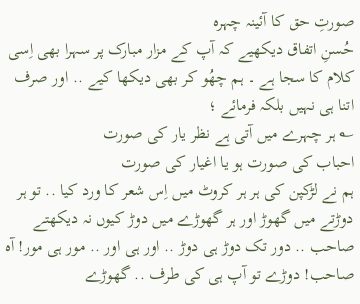صورتِ حق کا آئینہ چہرہ
حُسنِ اتفاق دیکھیے کہ آپ کے مزار مبارک پر سہرا بھی اِسی کلام کا سجا ہے ۔ ہم چھُو کر بھی دیکھا کیے .. اور صرف اتنا ہی نہیں بلکہ فرمائے ؛
؎ ہر چہرے میں آتی ہے نظر یار کی صورت
احباب کی صورت ہو یا اغیار کی صورت
ہم نے لڑکپن کی ہر ہر کروٹ میں اِس شعر کا ورد کیا .. تو ہر دوڑتے میں گھوڑ اور ہر گھوڑے میں دوڑ کیوں نہ دیکھتے صاحب .. دور تک دوڑ ہی دوڑ .. اور ہی اور .. مور ہی مور! آہ صاحب! دوڑے تو آپ ہی کی طرف .. گھوڑے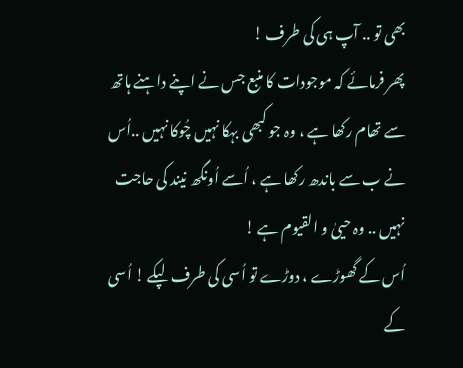بھی تو .. آپ ہی کی طرف !
پھر فرمائے کہ موجودات کا منبع جس نے اپنے داہنے ہاتھ سے تھام رکھا ہے ، وہ جو کبھی بہکا نہیں چُوکا نہیں ..اُس نے ب سے باندھ رکھا ہے ، اُسے اُونگھ نیند کی حاجت نہیں .. وہ حییٰ و القیوم ہے !
اُس کے گھوڑے ، دوڑے تو اُسی کی طرف لپکے ! اُسی کے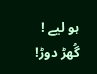ہو لیے !
گُھڑ دوڑ!